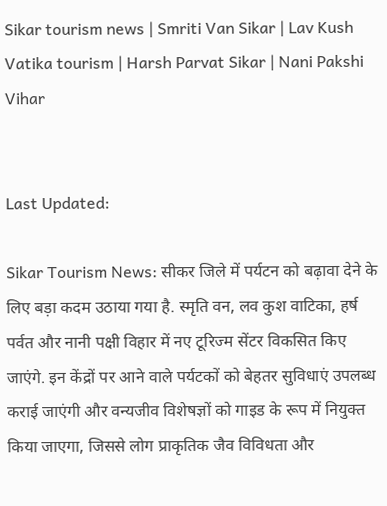Sikar tourism news | Smriti Van Sikar | Lav Kush Vatika tourism | Harsh Parvat Sikar | Nani Pakshi Vihar


Last Updated:

Sikar Tourism News: सीकर जिले में पर्यटन को बढ़ावा देने के लिए बड़ा कदम उठाया गया है. स्मृति वन, लव कुश वाटिका, हर्ष पर्वत और नानी पक्षी विहार में नए टूरिज्म सेंटर विकसित किए जाएंगे. इन केंद्रों पर आने वाले पर्यटकों को बेहतर सुविधाएं उपलब्ध कराई जाएंगी और वन्यजीव विशेषज्ञों को गाइड के रूप में नियुक्त किया जाएगा, जिससे लोग प्राकृतिक जैव विविधता और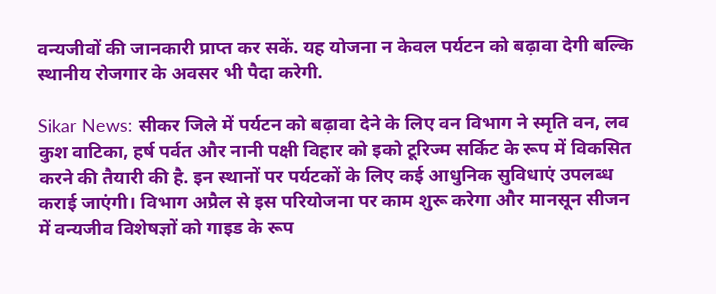वन्यजीवों की जानकारी प्राप्त कर सकें. यह योजना न केवल पर्यटन को बढ़ावा देगी बल्कि स्थानीय रोजगार के अवसर भी पैदा करेगी.

Sikar News: सीकर जिले में पर्यटन को बढ़ावा देने के लिए वन विभाग ने स्मृति वन, लव कुश वाटिका, हर्ष पर्वत और नानी पक्षी विहार को इको टूरिज्म सर्किट के रूप में विकसित करने की तैयारी की है. इन स्थानों पर पर्यटकों के लिए कई आधुनिक सुविधाएं उपलब्ध कराई जाएंगी। विभाग अप्रैल से इस परियोजना पर काम शुरू करेगा और मानसून सीजन में वन्यजीव विशेषज्ञों को गाइड के रूप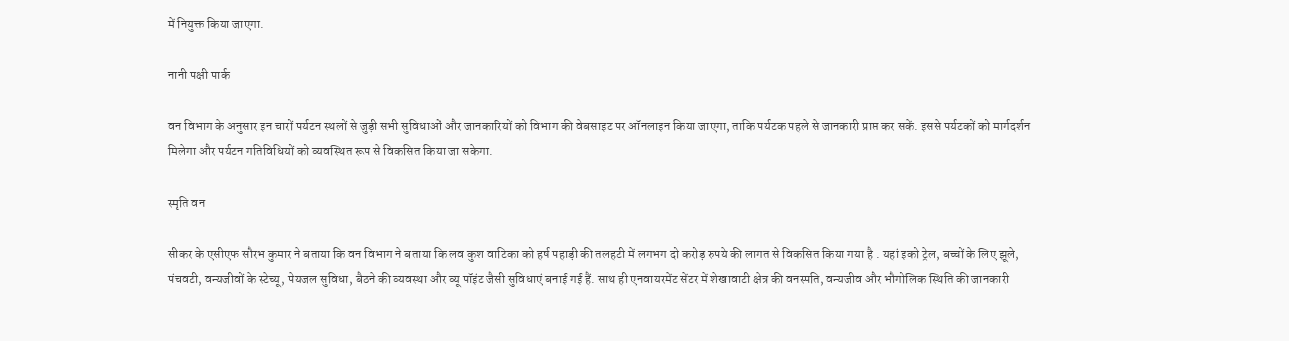में नियुक्त किया जाएगा.

नानी पक्षी पार्क

वन विभाग के अनुसार इन चारों पर्यटन स्थलों से जुड़ी सभी सुविधाओं और जानकारियों को विभाग की वेबसाइट पर ऑनलाइन किया जाएगा, ताकि पर्यटक पहले से जानकारी प्राप्त कर सकें. इससे पर्यटकों को मार्गदर्शन मिलेगा और पर्यटन गतिविधियों को व्यवस्थित रूप से विकसित किया जा सकेगा.

स्मृति वन

सीकर के एसीएफ सौरभ कुमार ने बताया कि वन विभाग ने बताया कि लव कुश वाटिका को हर्ष पहाड़ी की तलहटी में लगभग दो करोड़ रुपये की लागत से विकसित किया गया है . यहां इको ट्रेल, बच्चों के लिए झूले, पंचवटी, वन्यजीवों के स्टेच्यू, पेयजल सुविधा, बैठने की व्यवस्था और व्यू पॉइंट जैसी सुविधाएं बनाई गई हैं. साथ ही एनवायरमेंट सेंटर में शेखावाटी क्षेत्र की वनस्पति, वन्यजीव और भौगोलिक स्थिति की जानकारी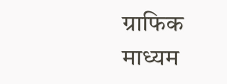ग्राफिक माध्यम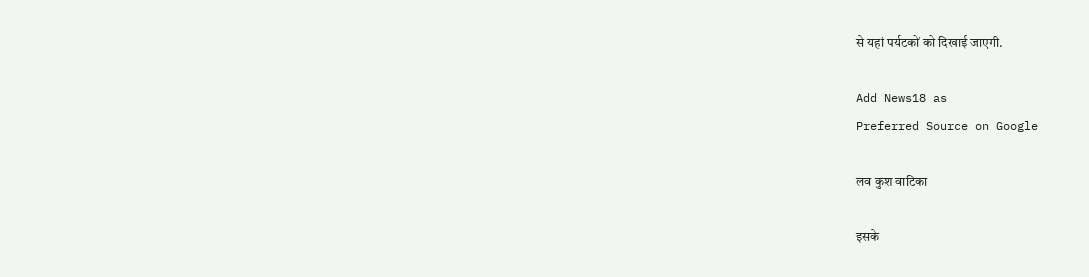से यहां पर्यटकों को दिखाई जाएगी.

Add News18 as
Preferred Source on Google

लव कुश वाटिका

इसके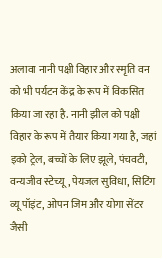अलावा नानी पक्षी विहार और स्मृति वन को भी पर्यटन केंद्र के रूप में विकसित किया जा रहा है. नानी झील को पक्षी विहार के रूप में तैयार किया गया है, जहां इको ट्रेल, बच्चों के लिए झूले, पंचवटी, वन्यजीव स्टेच्यू, पेयजल सुविधा, सिटिंग व्यू पॉइंट, ओपन जिम और योगा सेंटर जैसी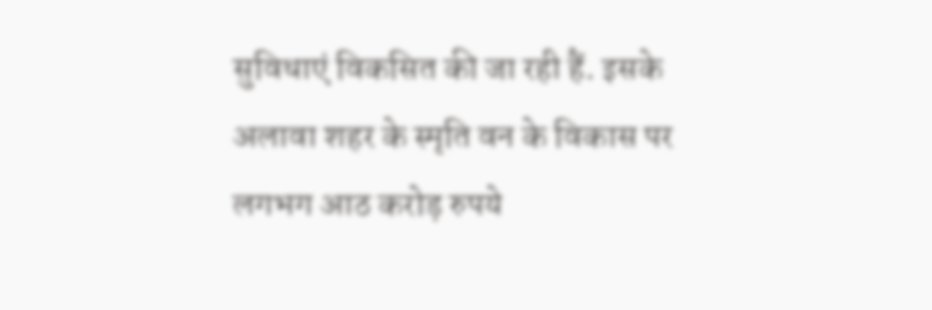सुविधाएं विकसित की जा रही हैं. इसके अलावा शहर के स्मृति वन के विकास पर लगभग आठ करोड़ रुपये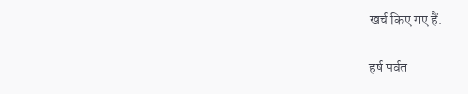खर्च किए गए हैं.

हर्ष पर्वत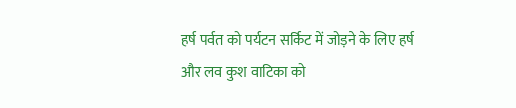हर्ष पर्वत को पर्यटन सर्किट में जोड़ने के लिए हर्ष और लव कुश वाटिका को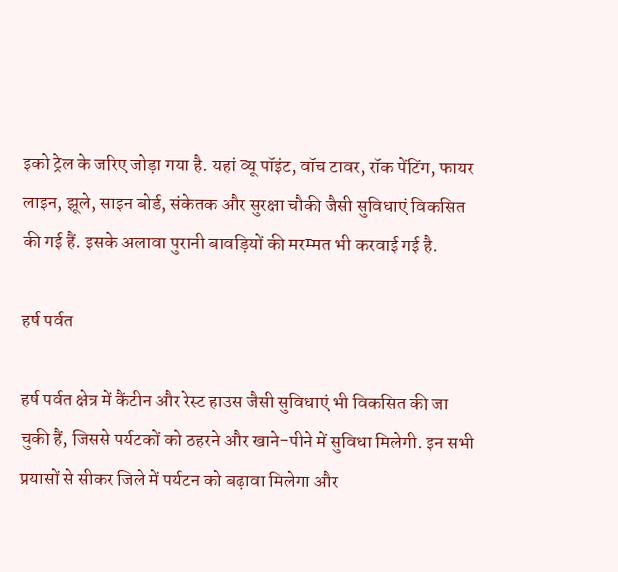इको ट्रेल के जरिए जोड़ा गया है. यहां व्यू पॉइंट, वॉच टावर, रॉक पेंटिंग, फायर लाइन, झूले, साइन बोर्ड, संकेतक और सुरक्षा चौकी जैसी सुविधाएं विकसित की गई हैं. इसके अलावा पुरानी बावड़ियों की मरम्मत भी करवाई गई है.

हर्ष पर्वत

हर्ष पर्वत क्षेत्र में कैंटीन और रेस्ट हाउस जैसी सुविधाएं भी विकसित की जा चुकी हैं, जिससे पर्यटकों को ठहरने और खाने-पीने में सुविधा मिलेगी. इन सभी प्रयासों से सीकर जिले में पर्यटन को बढ़ावा मिलेगा और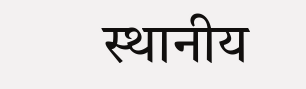स्थानीय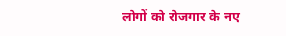लोगों को रोजगार के नए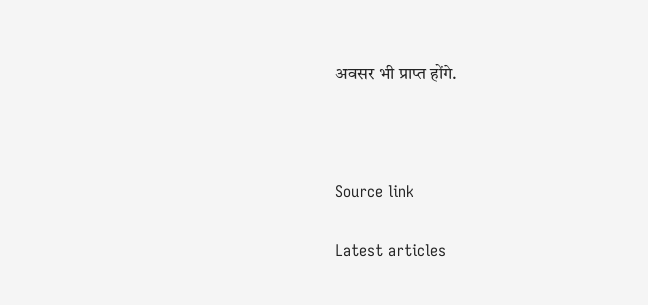अवसर भी प्राप्त होंगे.



Source link

Latest articles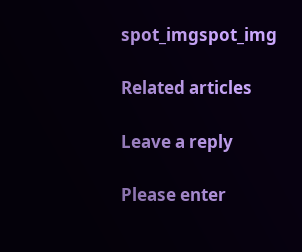spot_imgspot_img

Related articles

Leave a reply

Please enter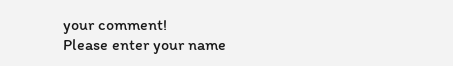your comment!
Please enter your name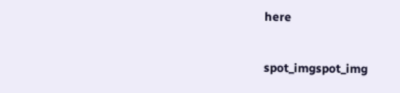here

spot_imgspot_img